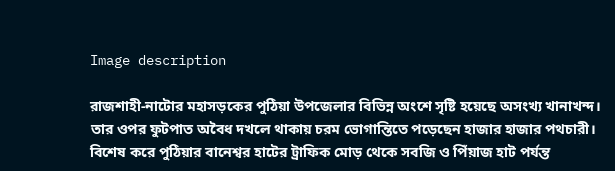Image description

রাজশাহী-নাটোর মহাসড়কের পুঠিয়া উপজেলার বিভিন্ন অংশে সৃষ্টি হয়েছে অসংখ্য খানাখন্দ। তার ওপর ফুটপাত অবৈধ দখলে থাকায় চরম ভোগান্তিতে পড়েছেন হাজার হাজার পথচারী। বিশেষ করে পুঠিয়ার বানেশ্বর হাটের ট্রাফিক মোড় থেকে সবজি ও পিঁয়াজ হাট পর্যন্ত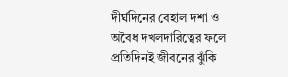দীর্ঘদিনের বেহাল দশা ও অবৈধ দখলদারিত্বের ফলে প্রতিদিনই জীবনের ঝুঁকি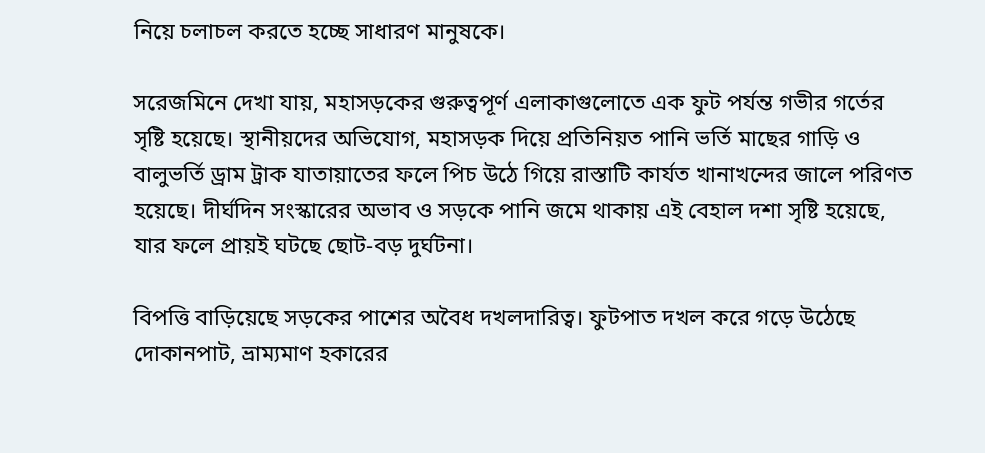নিয়ে চলাচল করতে হচ্ছে সাধারণ মানুষকে।

সরেজমিনে দেখা যায়, মহাসড়কের গুরুত্বপূর্ণ এলাকাগুলোতে এক ফুট পর্যন্ত গভীর গর্তের সৃষ্টি হয়েছে। স্থানীয়দের অভিযোগ, মহাসড়ক দিয়ে প্রতিনিয়ত পানি ভর্তি মাছের গাড়ি ও বালুভর্তি ড্রাম ট্রাক যাতায়াতের ফলে পিচ উঠে গিয়ে রাস্তাটি কার্যত খানাখন্দের জালে পরিণত হয়েছে। দীর্ঘদিন সংস্কারের অভাব ও সড়কে পানি জমে থাকায় এই বেহাল দশা সৃষ্টি হয়েছে, যার ফলে প্রায়ই ঘটছে ছোট-বড় দুর্ঘটনা।

বিপত্তি বাড়িয়েছে সড়কের পাশের অবৈধ দখলদারিত্ব। ফুটপাত দখল করে গড়ে উঠেছে দোকানপাট, ভ্রাম্যমাণ হকারের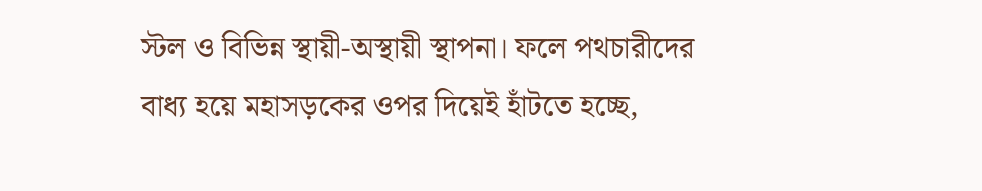স্টল ও বিভিন্ন স্থায়ী-অস্থায়ী স্থাপনা। ফলে পথচারীদের বাধ্য হয়ে মহাসড়কের ওপর দিয়েই হাঁটতে হচ্ছে,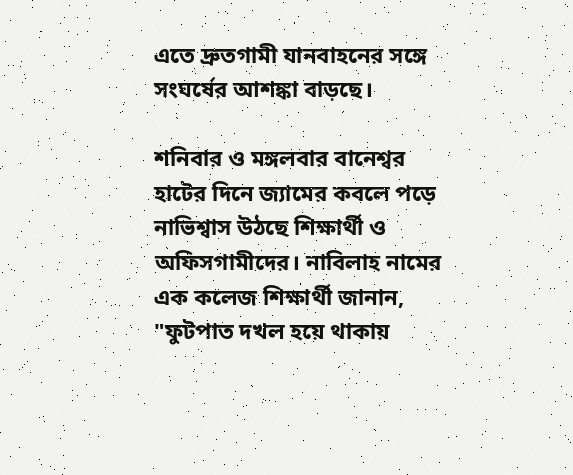এতে দ্রুতগামী যানবাহনের সঙ্গে সংঘর্ষের আশঙ্কা বাড়ছে।

শনিবার ও মঙ্গলবার বানেশ্বর হাটের দিনে জ্যামের কবলে পড়ে নাভিশ্বাস উঠছে শিক্ষার্থী ও অফিসগামীদের। নাবিলাহ নামের এক কলেজ শিক্ষার্থী জানান, "ফুটপাত দখল হয়ে থাকায়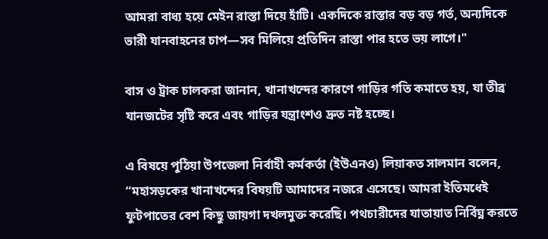আমরা বাধ্য হয়ে মেইন রাস্তা দিয়ে হাঁটি। একদিকে রাস্তার বড় বড় গর্ত, অন্যদিকে ভারী যানবাহনের চাপ—সব মিলিয়ে প্রতিদিন রাস্তা পার হতে ভয় লাগে।"

বাস ও ট্রাক চালকরা জানান, খানাখন্দের কারণে গাড়ির গতি কমাতে হয়, যা তীব্র যানজটের সৃষ্টি করে এবং গাড়ির যন্ত্রাংশও দ্রুত নষ্ট হচ্ছে।

এ বিষয়ে পুঠিয়া উপজেলা নির্বাহী কর্মকর্তা (ইউএনও) লিয়াকত সালমান বলেন, “মহাসড়কের খানাখন্দের বিষয়টি আমাদের নজরে এসেছে। আমরা ইতিমধেই ফুটপাতের বেশ কিছু জায়গা দখলমুক্ত করেছি। পথচারীদের যাতায়াত নির্বিঘ্ন করতে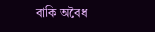বাকি অবৈধ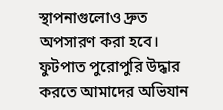স্থাপনাগুলোও দ্রুত অপসারণ করা হবে। ফুটপাত পুরোপুরি উদ্ধার করতে আমাদের অভিযান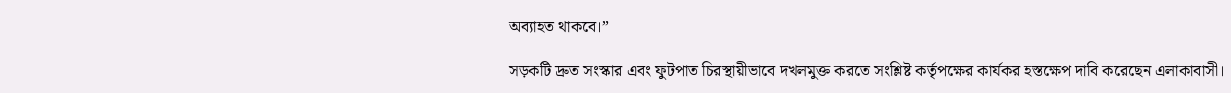অব্যাহত থাকবে।”

সড়কটি দ্রুত সংস্কার এবং ফুটপাত চিরস্থায়ীভাবে দখলমুক্ত করতে সংশ্লিষ্ট কর্তৃপক্ষের কার্যকর হস্তক্ষেপ দাবি করেছেন এলাকাবাসী।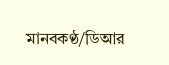মানবকণ্ঠ/ডিআর